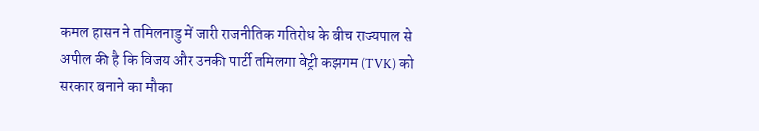कमल हासन ने तमिलनाडु में जारी राजनीतिक गतिरोध के बीच राज्यपाल से अपील की है कि विजय और उनकी पार्टी तमिलगा वेट्री कझगम (TVK) को सरकार बनाने का मौका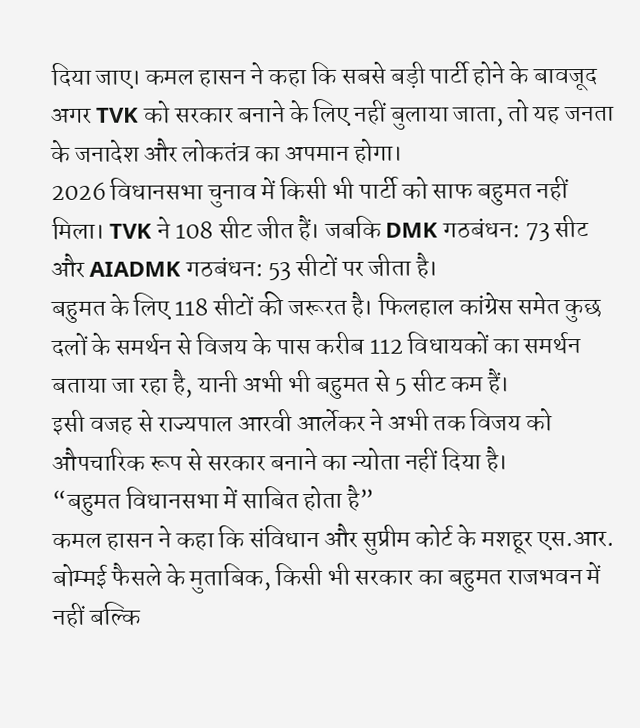दिया जाए। कमल हासन ने कहा कि सबसे बड़ी पार्टी होने के बावजूद अगर TVK को सरकार बनाने के लिए नहीं बुलाया जाता, तो यह जनता के जनादेश और लोकतंत्र का अपमान होगा।
2026 विधानसभा चुनाव में किसी भी पार्टी को साफ बहुमत नहीं मिला। TVK ने 108 सीट जीत हैं। जबकि DMK गठबंधन: 73 सीट और AIADMK गठबंधन: 53 सीटों पर जीता है।
बहुमत के लिए 118 सीटों की जरूरत है। फिलहाल कांग्रेस समेत कुछ दलों के समर्थन से विजय के पास करीब 112 विधायकों का समर्थन बताया जा रहा है, यानी अभी भी बहुमत से 5 सीट कम हैं।
इसी वजह से राज्यपाल आरवी आर्लेकर ने अभी तक विजय को औपचारिक रूप से सरकार बनाने का न्योता नहीं दिया है।
“बहुमत विधानसभा में साबित होता है”
कमल हासन ने कहा कि संविधान और सुप्रीम कोर्ट के मशहूर एस.आर. बोम्मई फैसले के मुताबिक, किसी भी सरकार का बहुमत राजभवन में नहीं बल्कि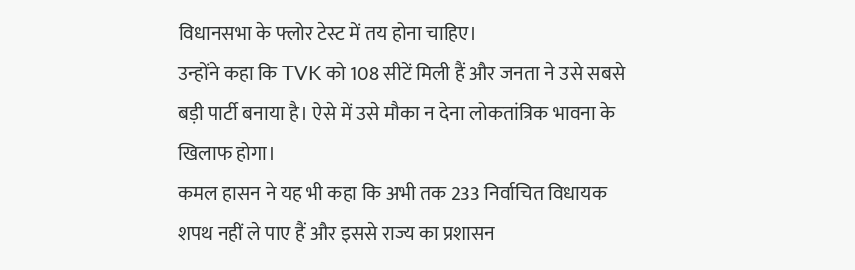विधानसभा के फ्लोर टेस्ट में तय होना चाहिए।
उन्होंने कहा कि TVK को 108 सीटें मिली हैं और जनता ने उसे सबसे बड़ी पार्टी बनाया है। ऐसे में उसे मौका न देना लोकतांत्रिक भावना के खिलाफ होगा।
कमल हासन ने यह भी कहा कि अभी तक 233 निर्वाचित विधायक शपथ नहीं ले पाए हैं और इससे राज्य का प्रशासन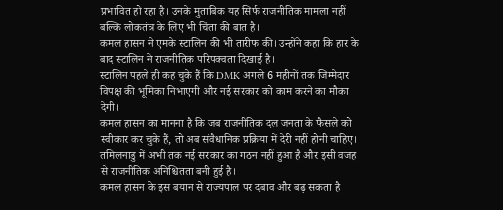प्रभावित हो रहा है। उनके मुताबिक यह सिर्फ राजनीतिक मामला नहीं बल्कि लोकतंत्र के लिए भी चिंता की बात है।
कमल हासन ने एमके स्टालिन की भी तारीफ की। उन्होंने कहा कि हार के बाद स्टालिन ने राजनीतिक परिपक्वता दिखाई है।
स्टालिन पहले ही कह चुके हैं कि DMK अगले 6 महीनों तक जिम्मेदार विपक्ष की भूमिका निभाएगी और नई सरकार को काम करने का मौका देगी।
कमल हासन का मानना है कि जब राजनीतिक दल जनता के फैसले को स्वीकार कर चुके हैं, तो अब संवैधानिक प्रक्रिया में देरी नहीं होनी चाहिए।
तमिलनाडु में अभी तक नई सरकार का गठन नहीं हुआ है और इसी वजह से राजनीतिक अनिश्चितता बनी हुई है।
कमल हासन के इस बयान से राज्यपाल पर दबाव और बढ़ सकता है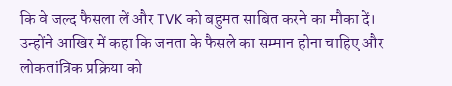कि वे जल्द फैसला लें और TVK को बहुमत साबित करने का मौका दें।
उन्होंने आखिर में कहा कि जनता के फैसले का सम्मान होना चाहिए और लोकतांत्रिक प्रक्रिया को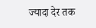ज्यादा देर तक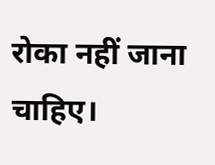रोका नहीं जाना चाहिए।